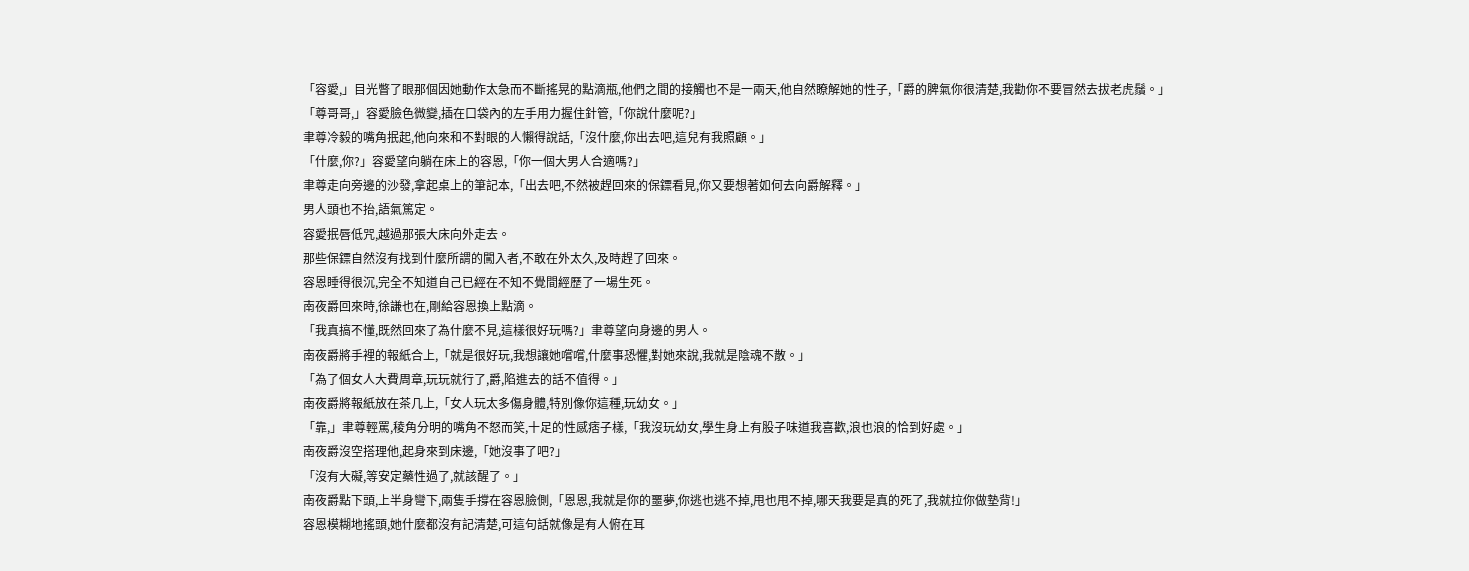「容愛,」目光瞥了眼那個因她動作太急而不斷搖晃的點滴瓶,他們之間的接觸也不是一兩天,他自然瞭解她的性子,「爵的脾氣你很清楚,我勸你不要冒然去拔老虎鬚。」
「尊哥哥,」容愛臉色微變,插在口袋內的左手用力握住針管,「你說什麼呢?」
聿尊冷毅的嘴角抿起,他向來和不對眼的人懶得說話,「沒什麼,你出去吧,這兒有我照顧。」
「什麼,你?」容愛望向躺在床上的容恩,「你一個大男人合適嗎?」
聿尊走向旁邊的沙發,拿起桌上的筆記本,「出去吧,不然被趕回來的保鏢看見,你又要想著如何去向爵解釋。」
男人頭也不抬,語氣篤定。
容愛抿唇低咒,越過那張大床向外走去。
那些保鏢自然沒有找到什麼所謂的闖入者,不敢在外太久,及時趕了回來。
容恩睡得很沉,完全不知道自己已經在不知不覺間經歷了一場生死。
南夜爵回來時,徐謙也在,剛給容恩換上點滴。
「我真搞不懂,既然回來了為什麼不見,這樣很好玩嗎?」聿尊望向身邊的男人。
南夜爵將手裡的報紙合上,「就是很好玩,我想讓她嚐嚐,什麼事恐懼,對她來說,我就是陰魂不散。」
「為了個女人大費周章,玩玩就行了,爵,陷進去的話不值得。」
南夜爵將報紙放在茶几上,「女人玩太多傷身體,特別像你這種,玩幼女。」
「靠,」聿尊輕罵,稜角分明的嘴角不怒而笑,十足的性感痞子樣,「我沒玩幼女,學生身上有股子味道我喜歡,浪也浪的恰到好處。」
南夜爵沒空搭理他,起身來到床邊,「她沒事了吧?」
「沒有大礙,等安定藥性過了,就該醒了。」
南夜爵點下頭,上半身彎下,兩隻手撐在容恩臉側,「恩恩,我就是你的噩夢,你逃也逃不掉,甩也甩不掉,哪天我要是真的死了,我就拉你做墊背!」
容恩模糊地搖頭,她什麼都沒有記清楚,可這句話就像是有人俯在耳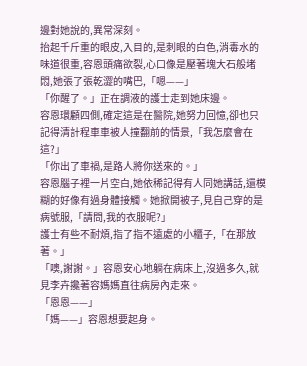邊對她說的,異常深刻。
抬起千斤重的眼皮,入目的,是刺眼的白色,消毒水的味道很重,容恩頭痛欲裂,心口像是壓著塊大石般堵悶,她張了張乾澀的嘴巴,「嗯——」
「你醒了。」正在調液的護士走到她床邊。
容恩環顧四側,確定這是在醫院,她努力回憶,卻也只記得清計程車車被人撞翻前的情景,「我怎麼會在這?」
「你出了車禍,是路人將你送來的。」
容恩腦子裡一片空白,她依稀記得有人同她講話,還模糊的好像有過身體接觸。她掀開被子,見自己穿的是病號服,「請問,我的衣服呢?」
護士有些不耐煩,指了指不遠處的小櫃子,「在那放著。」
「噢,謝謝。」容恩安心地躺在病床上,沒過多久,就見李卉攙著容媽媽直往病房內走來。
「恩恩——」
「媽——」容恩想要起身。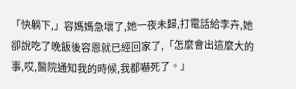「快躺下,」容媽媽急壞了,她一夜未歸,打電話給李卉,她卻說吃了晚飯後容恩就已經回家了,「怎麼會出這麼大的事,哎,醫院通知我的時候,我都嚇死了。」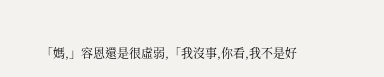「媽,」容恩還是很虛弱,「我沒事,你看,我不是好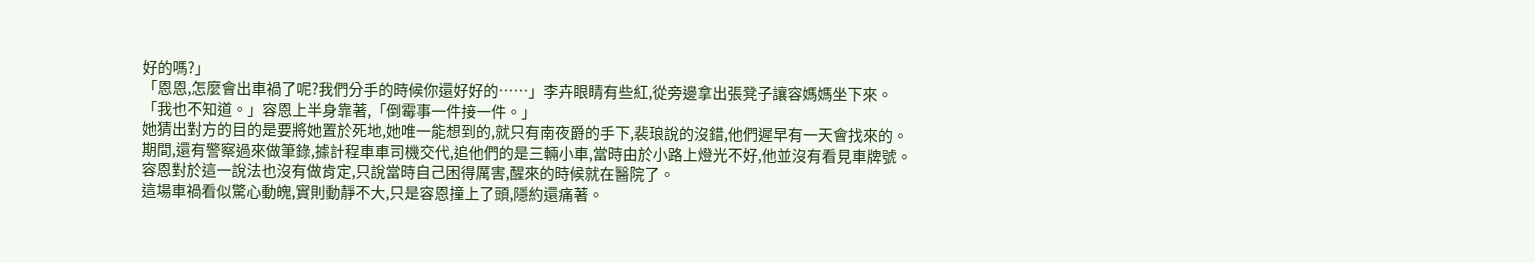好的嗎?」
「恩恩,怎麼會出車禍了呢?我們分手的時候你還好好的……」李卉眼睛有些紅,從旁邊拿出張凳子讓容媽媽坐下來。
「我也不知道。」容恩上半身靠著,「倒霉事一件接一件。」
她猜出對方的目的是要將她置於死地,她唯一能想到的,就只有南夜爵的手下,裴琅說的沒錯,他們遲早有一天會找來的。
期間,還有警察過來做筆錄,據計程車車司機交代,追他們的是三輛小車,當時由於小路上燈光不好,他並沒有看見車牌號。
容恩對於這一說法也沒有做肯定,只說當時自己困得厲害,醒來的時候就在醫院了。
這場車禍看似驚心動魄,實則動靜不大,只是容恩撞上了頭,隱約還痛著。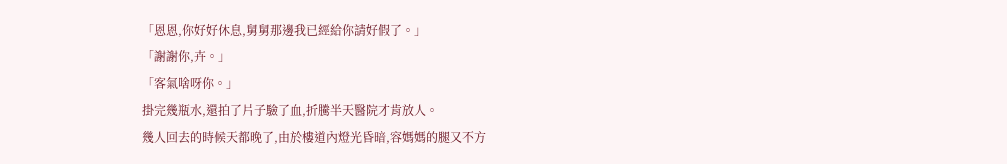「恩恩,你好好休息,舅舅那邊我已經給你請好假了。」
「謝謝你,卉。」
「客氣啥呀你。」
掛完幾瓶水,還拍了片子驗了血,折騰半天醫院才肯放人。
幾人回去的時候天都晚了,由於樓道內燈光昏暗,容媽媽的腿又不方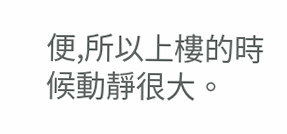便,所以上樓的時候動靜很大。